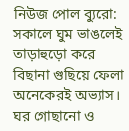নিউজ পোল ব্যুরো: সকালে ঘুম ভাঙলেই তাড়াহুড়ো করে বিছানা গুছিয়ে ফেলা অনেকেরই অভ্যাস। ঘর গোছানো ও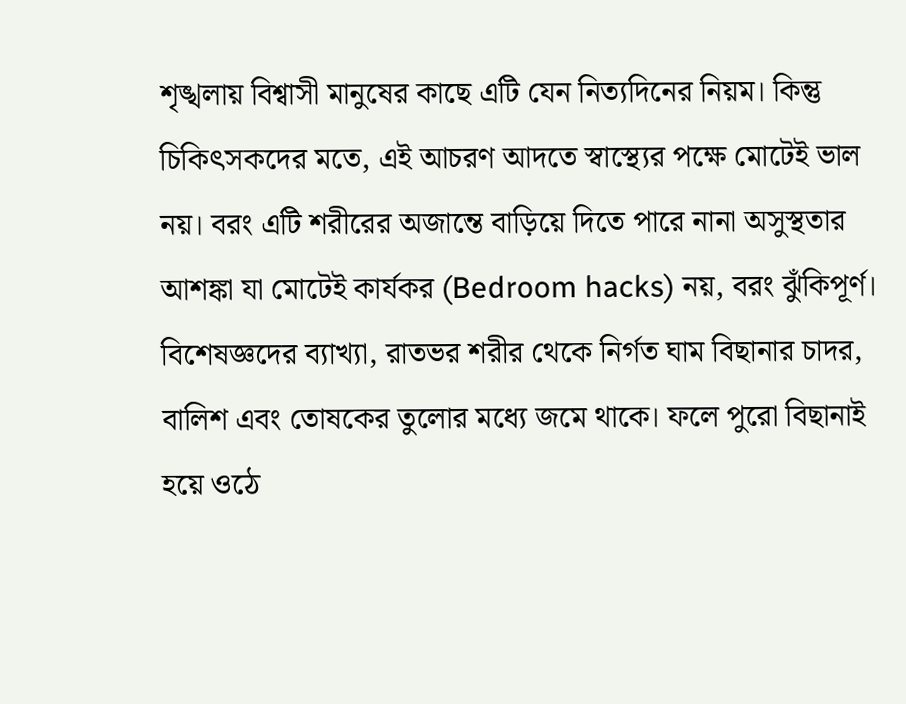শৃঙ্খলায় বিশ্বাসী মানুষের কাছে এটি যেন নিত্যদিনের নিয়ম। কিন্তু চিকিৎসকদের মতে, এই আচরণ আদতে স্বাস্থ্যের পক্ষে মোটেই ভাল নয়। বরং এটি শরীরের অজান্তে বাড়িয়ে দিতে পারে নানা অসুস্থতার আশঙ্কা যা মোটেই কার্যকর (Bedroom hacks) নয়, বরং ঝুঁকিপূর্ণ।
বিশেষজ্ঞদের ব্যাখ্যা, রাতভর শরীর থেকে নির্গত ঘাম বিছানার চাদর, বালিশ এবং তোষকের তুলোর মধ্যে জমে থাকে। ফলে পুরো বিছানাই হয়ে ওঠে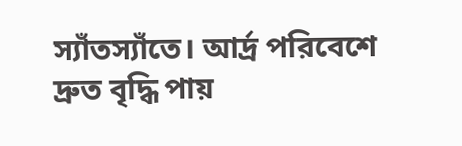স্যাঁতস্যাঁতে। আর্দ্র পরিবেশে দ্রুত বৃদ্ধি পায়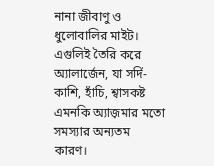নানা জীবাণু ও ধুলোবালির মাইট। এগুলিই তৈরি করে অ্যালার্জেন, যা সর্দি-কাশি, হাঁচি, শ্বাসকষ্ট এমনকি অ্যাজ়মার মতো সমস্যার অন্যতম কারণ।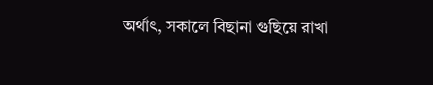অর্থাৎ, সকালে বিছানা গুছিয়ে রাখা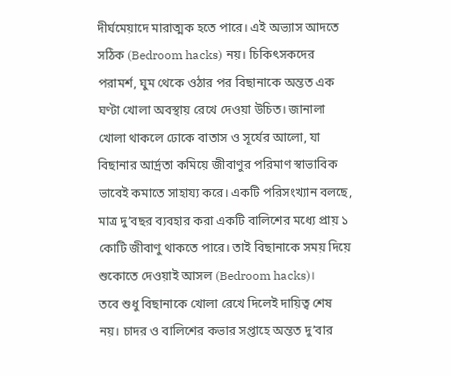দীর্ঘমেয়াদে মারাত্মক হতে পারে। এই অভ্যাস আদতে সঠিক (Bedroom hacks) নয়। চিকিৎসকদের পরামর্শ, ঘুম থেকে ওঠার পর বিছানাকে অন্তত এক ঘণ্টা খোলা অবস্থায় রেখে দেওয়া উচিত। জানালা খোলা থাকলে ঢোকে বাতাস ও সূর্যের আলো, যা বিছানার আর্দ্রতা কমিয়ে জীবাণুর পরিমাণ স্বাভাবিক ভাবেই কমাতে সাহায্য করে। একটি পরিসংখ্যান বলছে, মাত্র দু’বছর ব্যবহার করা একটি বালিশের মধ্যে প্রায় ১ কোটি জীবাণু থাকতে পারে। তাই বিছানাকে সময় দিয়ে শুকোতে দেওয়াই আসল (Bedroom hacks)।
তবে শুধু বিছানাকে খোলা রেখে দিলেই দায়িত্ব শেষ নয়। চাদর ও বালিশের কভার সপ্তাহে অন্তত দু’বার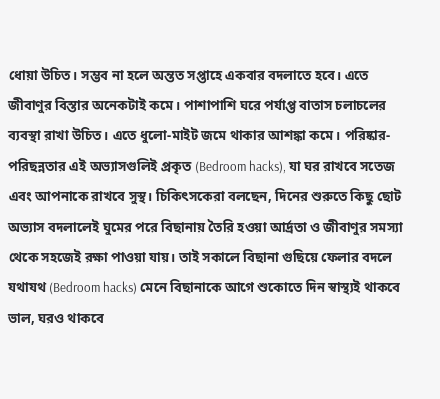ধোয়া উচিত। সম্ভব না হলে অন্তত সপ্তাহে একবার বদলাতে হবে। এতে জীবাণুর বিস্তার অনেকটাই কমে। পাশাপাশি ঘরে পর্যাপ্ত বাতাস চলাচলের ব্যবস্থা রাখা উচিত। এতে ধুলো-মাইট জমে থাকার আশঙ্কা কমে। পরিষ্কার-পরিছন্নতার এই অভ্যাসগুলিই প্রকৃত (Bedroom hacks), যা ঘর রাখবে সতেজ এবং আপনাকে রাখবে সুস্থ। চিকিৎসকেরা বলছেন, দিনের শুরুতে কিছু ছোট অভ্যাস বদলালেই ঘুমের পরে বিছানায় তৈরি হওয়া আর্দ্রতা ও জীবাণুর সমস্যা থেকে সহজেই রক্ষা পাওয়া যায়। তাই সকালে বিছানা গুছিয়ে ফেলার বদলে যথাযথ (Bedroom hacks) মেনে বিছানাকে আগে শুকোতে দিন স্বাস্থ্যই থাকবে ভাল, ঘরও থাকবে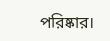পরিষ্কার।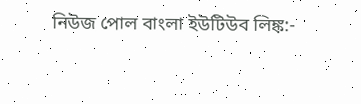নিউজ পোল বাংলা ইউটিউব লিঙ্ক:-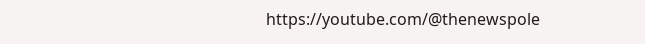https://youtube.com/@thenewspole